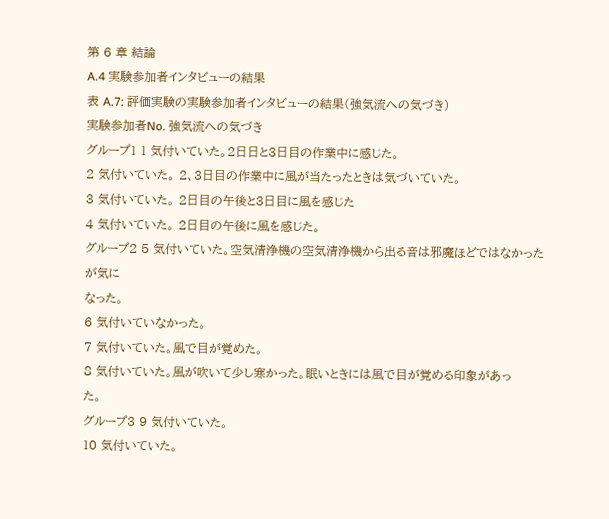第 6 章 結論
A.4 実験参加者インタビューの結果
表 A.7: 評価実験の実験参加者インタビューの結果(強気流への気づき)
実験参加者No. 強気流への気づき
グループ1 1 気付いていた。2日日と3日目の作業中に感じた。
2 気付いていた。 2、3日目の作業中に風が当たったときは気づいていた。
3 気付いていた。 2日目の午後と3日目に風を感じた
4 気付いていた。 2日目の午後に風を感じた。
グループ2 5 気付いていた。空気清浄機の空気清浄機から出る音は邪魔ほどではなかったが気に
なった。
6 気付いていなかった。
7 気付いていた。風で目が覚めた。
8 気付いていた。風が吹いて少し寒かった。眠いときには風で目が覚める印象があっ
た。
グループ3 9 気付いていた。
10 気付いていた。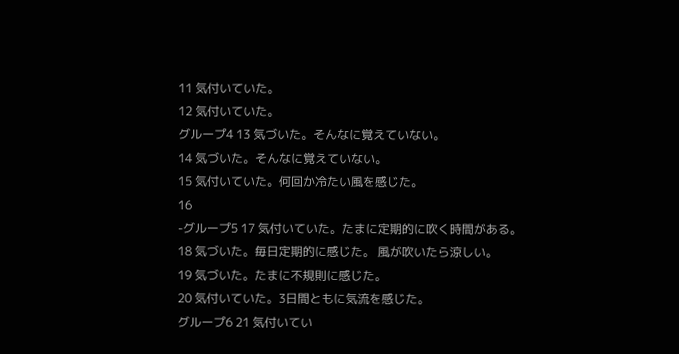11 気付いていた。
12 気付いていた。
グループ4 13 気づいた。そんなに覚えていない。
14 気づいた。そんなに覚えていない。
15 気付いていた。何回か冷たい風を感じた。
16
-グループ5 17 気付いていた。たまに定期的に吹く時間がある。
18 気づいた。毎日定期的に感じた。 風が吹いたら涼しい。
19 気づいた。たまに不規則に感じた。
20 気付いていた。3日間ともに気流を感じた。
グループ6 21 気付いてい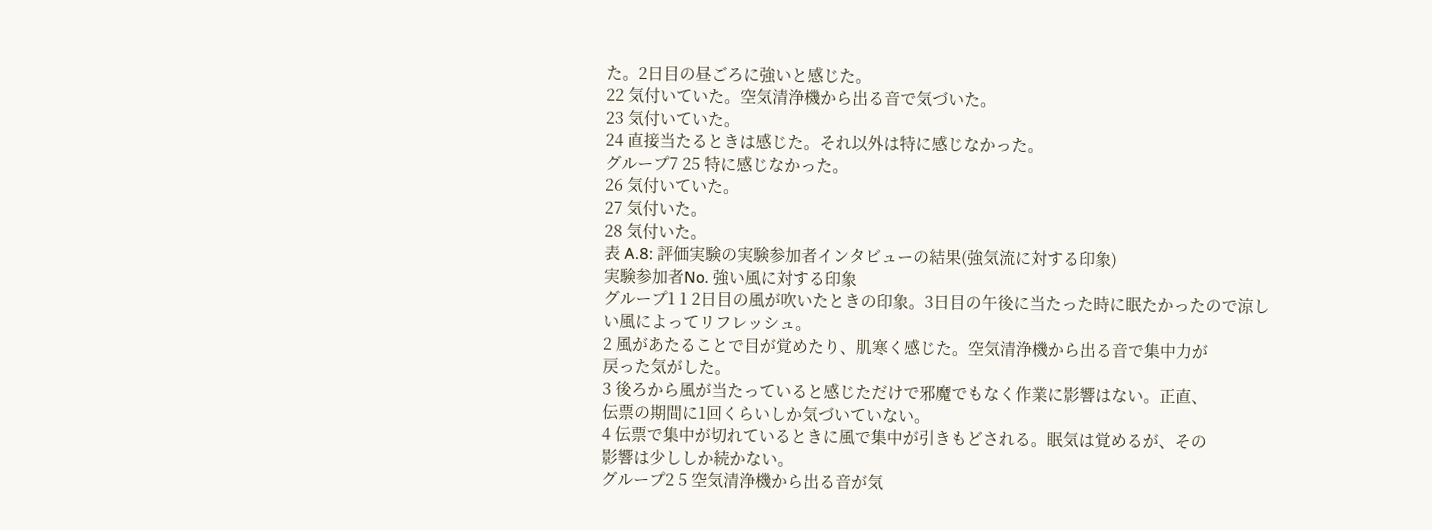た。2日目の昼ごろに強いと感じた。
22 気付いていた。空気清浄機から出る音で気づいた。
23 気付いていた。
24 直接当たるときは感じた。それ以外は特に感じなかった。
グループ7 25 特に感じなかった。
26 気付いていた。
27 気付いた。
28 気付いた。
表 A.8: 評価実験の実験参加者インタビューの結果(強気流に対する印象)
実験参加者No. 強い風に対する印象
グループ1 1 2日目の風が吹いたときの印象。3日目の午後に当たった時に眠たかったので涼し
い風によってリフレッシュ。
2 風があたることで目が覚めたり、肌寒く感じた。空気清浄機から出る音で集中力が
戻った気がした。
3 後ろから風が当たっていると感じただけで邪魔でもなく作業に影響はない。正直、
伝票の期間に1回くらいしか気づいていない。
4 伝票で集中が切れているときに風で集中が引きもどされる。眠気は覚めるが、その
影響は少ししか続かない。
グループ2 5 空気清浄機から出る音が気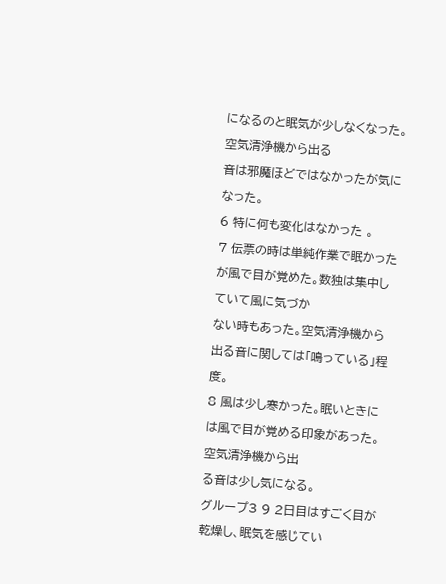になるのと眠気が少しなくなった。空気清浄機から出る
音は邪魔ほどではなかったが気になった。
6 特に何も変化はなかった 。
7 伝票の時は単純作業で眠かったが風で目が覚めた。数独は集中していて風に気づか
ない時もあった。空気清浄機から出る音に関しては「鳴っている」程度。
8 風は少し寒かった。眠いときには風で目が覚める印象があった。空気清浄機から出
る音は少し気になる。
グループ3 9 2日目はすごく目が乾燥し、眠気を感じてい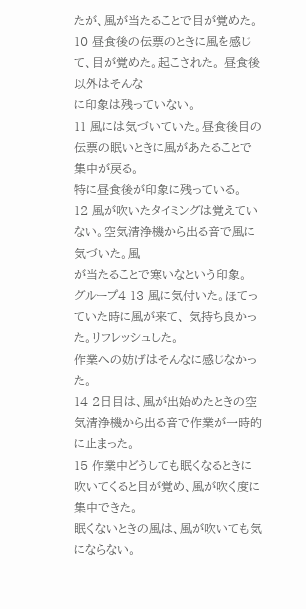たが、風が当たることで目が覚めた。
10 昼食後の伝票のときに風を感じて、目が覚めた。起こされた。 昼食後以外はそんな
に印象は残っていない。
11 風には気づいていた。昼食後目の伝票の眠いときに風があたることで集中が戻る。
特に昼食後が印象に残っている。
12 風が吹いたタイミングは覚えていない。空気清浄機から出る音で風に気づいた。風
が当たることで寒いなという印象。
グループ4 13 風に気付いた。ほてっていた時に風が来て、 気持ち良かった。リフレッシュした。
作業への妨げはそんなに感じなかった。
14 2日目は、風が出始めたときの空気清浄機から出る音で作業が一時的に止まった。
15 作業中どうしても眠くなるときに吹いてくると目が覚め、風が吹く度に集中できた。
眠くないときの風は、風が吹いても気にならない。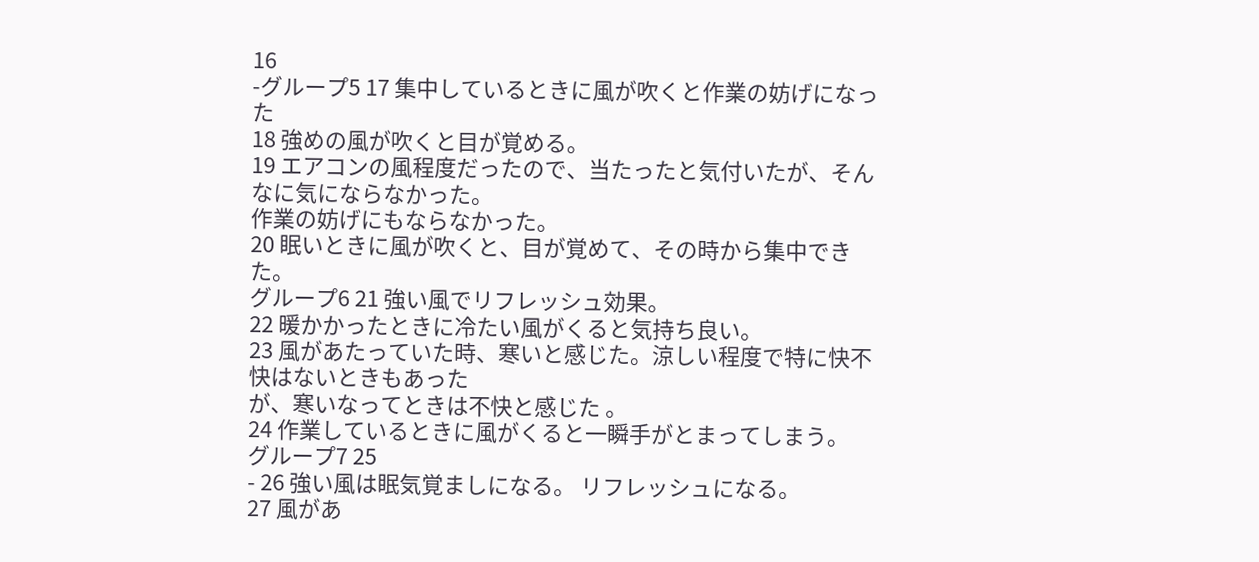16
-グループ5 17 集中しているときに風が吹くと作業の妨げになった
18 強めの風が吹くと目が覚める。
19 エアコンの風程度だったので、当たったと気付いたが、そんなに気にならなかった。
作業の妨げにもならなかった。
20 眠いときに風が吹くと、目が覚めて、その時から集中できた。
グループ6 21 強い風でリフレッシュ効果。
22 暖かかったときに冷たい風がくると気持ち良い。
23 風があたっていた時、寒いと感じた。涼しい程度で特に快不快はないときもあった
が、寒いなってときは不快と感じた 。
24 作業しているときに風がくると一瞬手がとまってしまう。
グループ7 25
- 26 強い風は眠気覚ましになる。 リフレッシュになる。
27 風があ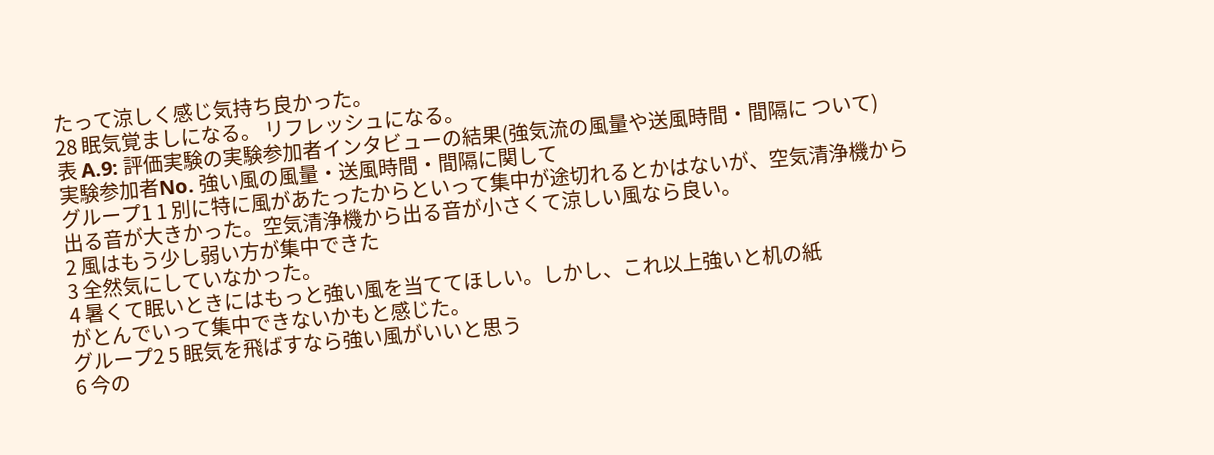たって涼しく感じ気持ち良かった。
28 眠気覚ましになる。 リフレッシュになる。
表 A.9: 評価実験の実験参加者インタビューの結果(強気流の風量や送風時間・間隔に ついて)
実験参加者No. 強い風の風量・送風時間・間隔に関して
グループ1 1 別に特に風があたったからといって集中が途切れるとかはないが、空気清浄機から
出る音が大きかった。空気清浄機から出る音が小さくて涼しい風なら良い。
2 風はもう少し弱い方が集中できた
3 全然気にしていなかった。
4 暑くて眠いときにはもっと強い風を当ててほしい。しかし、これ以上強いと机の紙
がとんでいって集中できないかもと感じた。
グループ2 5 眠気を飛ばすなら強い風がいいと思う
6 今の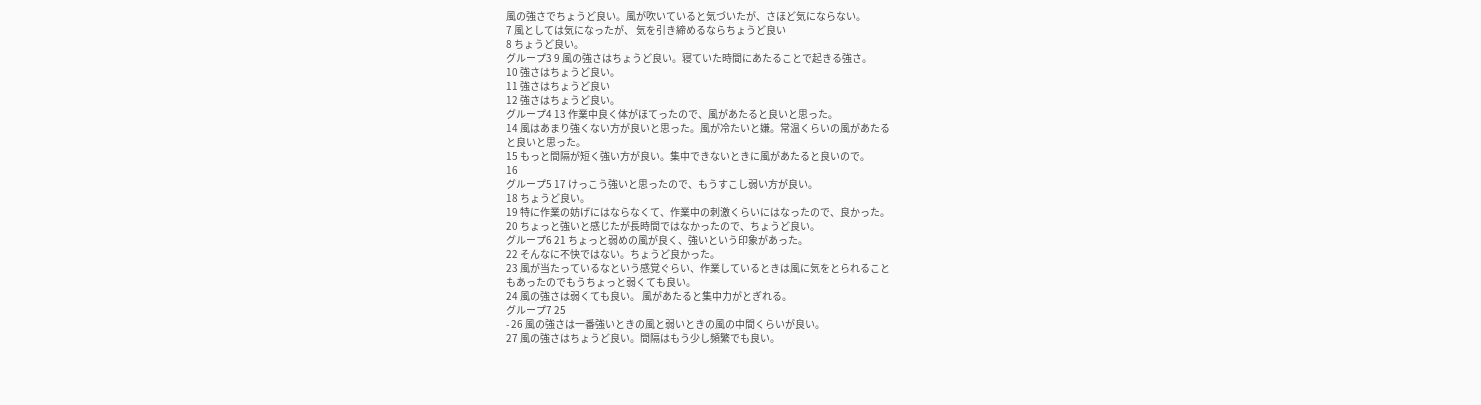風の強さでちょうど良い。風が吹いていると気づいたが、さほど気にならない。
7 風としては気になったが、 気を引き締めるならちょうど良い
8 ちょうど良い。
グループ3 9 風の強さはちょうど良い。寝ていた時間にあたることで起きる強さ。
10 強さはちょうど良い。
11 強さはちょうど良い
12 強さはちょうど良い。
グループ4 13 作業中良く体がほてったので、風があたると良いと思った。
14 風はあまり強くない方が良いと思った。風が冷たいと嫌。常温くらいの風があたる
と良いと思った。
15 もっと間隔が短く強い方が良い。集中できないときに風があたると良いので。
16
グループ5 17 けっこう強いと思ったので、もうすこし弱い方が良い。
18 ちょうど良い。
19 特に作業の妨げにはならなくて、作業中の刺激くらいにはなったので、良かった。
20 ちょっと強いと感じたが長時間ではなかったので、ちょうど良い。
グループ6 21 ちょっと弱めの風が良く、強いという印象があった。
22 そんなに不快ではない。ちょうど良かった。
23 風が当たっているなという感覚ぐらい、作業しているときは風に気をとられること
もあったのでもうちょっと弱くても良い。
24 風の強さは弱くても良い。 風があたると集中力がとぎれる。
グループ7 25
- 26 風の強さは一番強いときの風と弱いときの風の中間くらいが良い。
27 風の強さはちょうど良い。間隔はもう少し頻繁でも良い。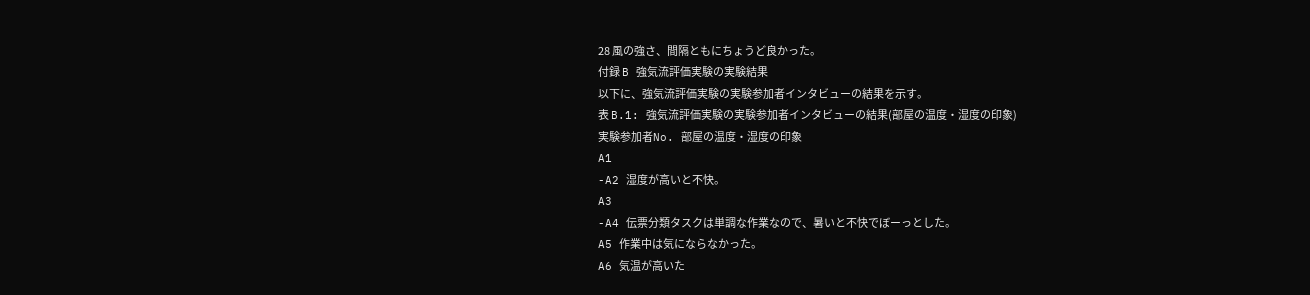28 風の強さ、間隔ともにちょうど良かった。
付録 B 強気流評価実験の実験結果
以下に、強気流評価実験の実験参加者インタビューの結果を示す。
表 B.1: 強気流評価実験の実験参加者インタビューの結果(部屋の温度・湿度の印象)
実験参加者No. 部屋の温度・湿度の印象
A1
-A2 湿度が高いと不快。
A3
-A4 伝票分類タスクは単調な作業なので、暑いと不快でぼーっとした。
A5 作業中は気にならなかった。
A6 気温が高いた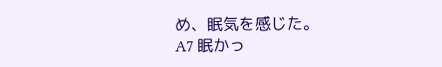め、眠気を感じた。
A7 眠かっ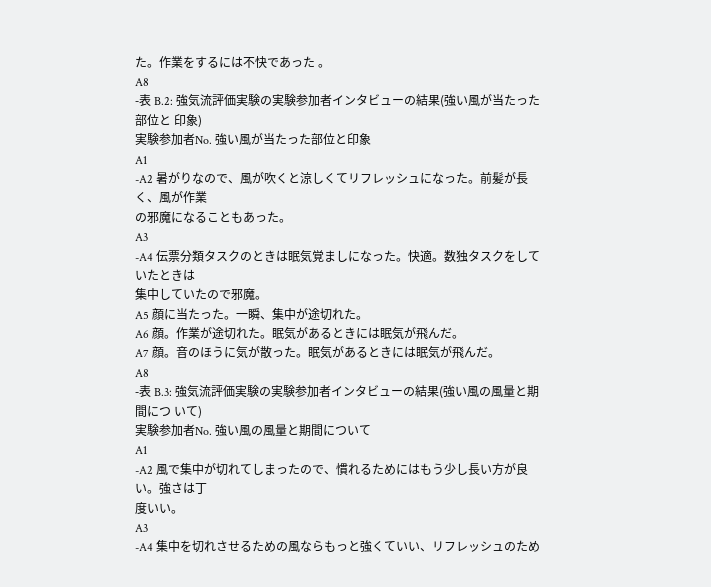た。作業をするには不快であった 。
A8
-表 B.2: 強気流評価実験の実験参加者インタビューの結果(強い風が当たった部位と 印象)
実験参加者No. 強い風が当たった部位と印象
A1
-A2 暑がりなので、風が吹くと涼しくてリフレッシュになった。前髪が長く、風が作業
の邪魔になることもあった。
A3
-A4 伝票分類タスクのときは眠気覚ましになった。快適。数独タスクをしていたときは
集中していたので邪魔。
A5 顔に当たった。一瞬、集中が途切れた。
A6 顔。作業が途切れた。眠気があるときには眠気が飛んだ。
A7 顔。音のほうに気が散った。眠気があるときには眠気が飛んだ。
A8
-表 B.3: 強気流評価実験の実験参加者インタビューの結果(強い風の風量と期間につ いて)
実験参加者No. 強い風の風量と期間について
A1
-A2 風で集中が切れてしまったので、慣れるためにはもう少し長い方が良い。強さは丁
度いい。
A3
-A4 集中を切れさせるための風ならもっと強くていい、リフレッシュのため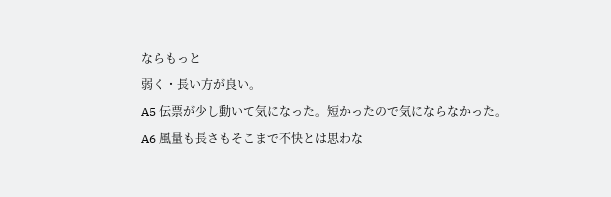ならもっと
弱く・長い方が良い。
A5 伝票が少し動いて気になった。短かったので気にならなかった。
A6 風量も長さもそこまで不快とは思わな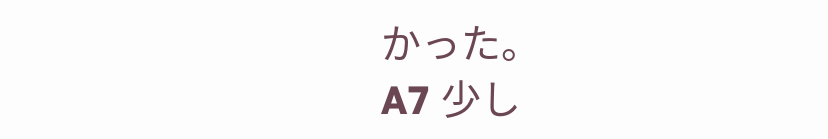かった。
A7 少し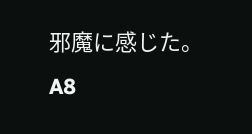邪魔に感じた。
A8